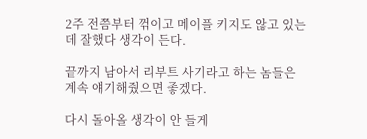2주 전쯤부터 꺾이고 메이플 키지도 않고 있는데 잘했다 생각이 든다.

끝까지 남아서 리부트 사기라고 하는 놈들은 계속 얘기해줬으면 좋겠다.

다시 돌아올 생각이 안 들게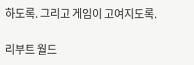하도록. 그리고 게임이 고여지도록.

리부트 월드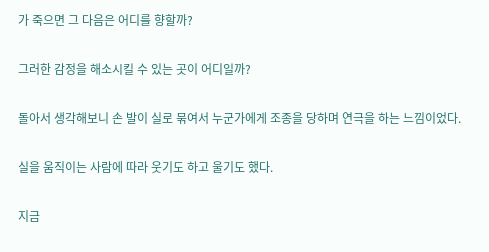가 죽으면 그 다음은 어디를 향할까?

그러한 감정을 해소시킬 수 있는 곳이 어디일까?

돌아서 생각해보니 손 발이 실로 묶여서 누군가에게 조종을 당하며 연극을 하는 느낌이었다.

실을 움직이는 사람에 따라 웃기도 하고 울기도 했다.

지금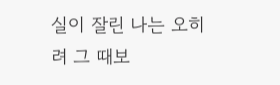실이 잘린 나는 오히려 그 때보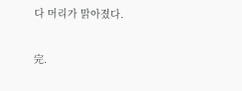다 머리가 맑아졌다.

完.